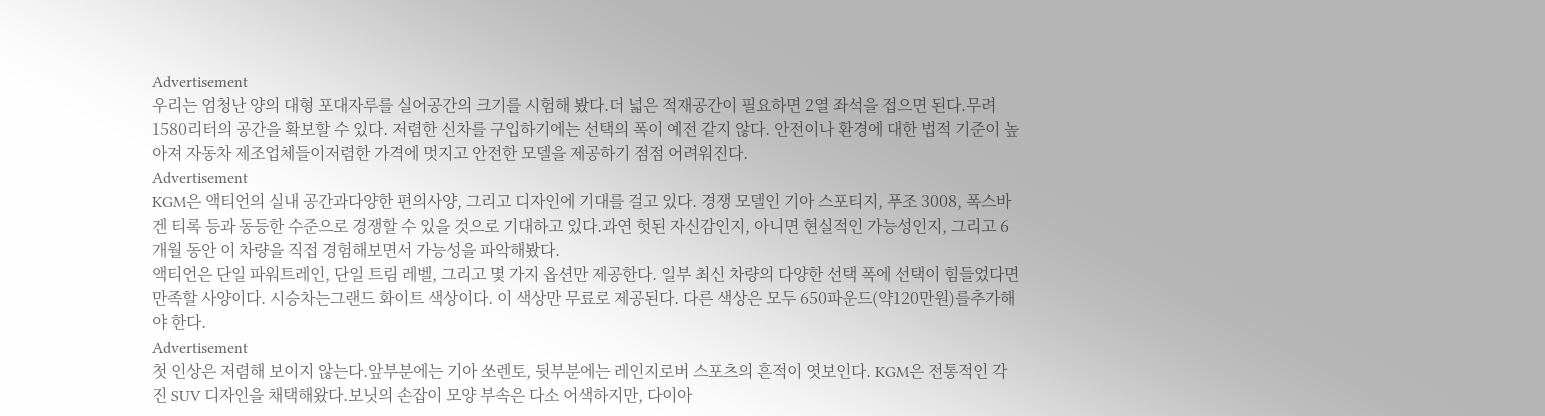Advertisement
우리는 엄청난 양의 대형 포대자루를 실어공간의 크기를 시험해 봤다.더 넓은 적재공간이 필요하면 2열 좌석을 접으면 된다.무려 1580리터의 공간을 확보할 수 있다. 저렴한 신차를 구입하기에는 선택의 폭이 예전 같지 않다. 안전이나 환경에 대한 법적 기준이 높아져 자동차 제조업체들이저렴한 가격에 멋지고 안전한 모델을 제공하기 점점 어려워진다.
Advertisement
KGM은 액티언의 실내 공간과다양한 편의사양, 그리고 디자인에 기대를 걸고 있다. 경쟁 모델인 기아 스포티지, 푸조 3008, 폭스바겐 티록 등과 동등한 수준으로 경쟁할 수 있을 것으로 기대하고 있다.과연 헛된 자신감인지, 아니면 현실적인 가능성인지, 그리고 6개월 동안 이 차량을 직접 경험해보면서 가능성을 파악해봤다.
액티언은 단일 파워트레인, 단일 트림 레벨, 그리고 몇 가지 옵션만 제공한다. 일부 최신 차량의 다양한 선택 폭에 선택이 힘들었다면만족할 사양이다. 시승차는그랜드 화이트 색상이다. 이 색상만 무료로 제공된다. 다른 색상은 모두 650파운드(약120만원)를추가해야 한다.
Advertisement
첫 인상은 저렴해 보이지 않는다.앞부분에는 기아 쏘렌토, 뒷부분에는 레인지로버 스포츠의 흔적이 엿보인다. KGM은 전통적인 각진 SUV 디자인을 채택해왔다.보닛의 손잡이 모양 부속은 다소 어색하지만, 다이아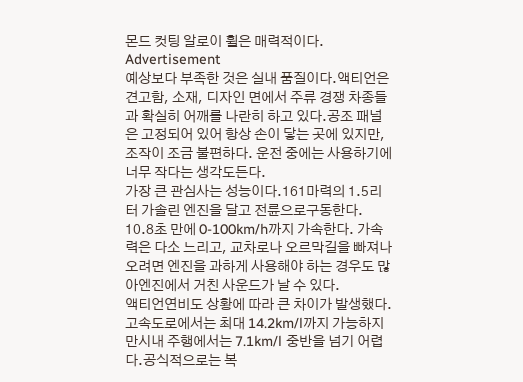몬드 컷팅 알로이 휠은 매력적이다.
Advertisement
예상보다 부족한 것은 실내 품질이다.액티언은 견고함, 소재, 디자인 면에서 주류 경쟁 차종들과 확실히 어깨를 나란히 하고 있다.공조 패널은 고정되어 있어 항상 손이 닿는 곳에 있지만, 조작이 조금 불편하다. 운전 중에는 사용하기에 너무 작다는 생각도든다.
가장 큰 관심사는 성능이다.161마력의 1.5리터 가솔린 엔진을 달고 전륜으로구동한다. 10.8초 만에 0-100km/h까지 가속한다. 가속력은 다소 느리고, 교차로나 오르막길을 빠져나오려면 엔진을 과하게 사용해야 하는 경우도 많아엔진에서 거친 사운드가 날 수 있다.
액티언연비도 상황에 따라 큰 차이가 발생했다.고속도로에서는 최대 14.2km/l까지 가능하지만시내 주행에서는 7.1km/l 중반을 넘기 어렵다.공식적으로는 복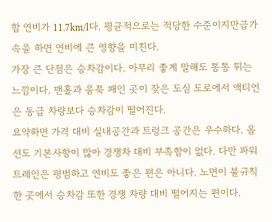합 연비가 11.7km/l다. 평균적으로는 적당한 수준이지만급가속을 하면 연비에 큰 영향을 미친다.
가장 큰 단점은 승차감이다. 아무리 좋게 말해도 통통 튀는 느낌이다. 맨홀과 움푹 패인 곳이 잦은 도심 도로에서 액티언은 동급 차량보다 승차감이 떨어진다.
요약하면 가격 대비 실내공간과 트렁크 공간은 우수하다. 옵션도 기본사항이 많아 경쟁차 대비 부족함이 없다. 다만 파워 트레인은 평범하고 연비도 좋은 편은 아니다. 노면이 불규칙 한 곳에서 승차감 또한 경쟁 차량 대비 떨어지는 편이다.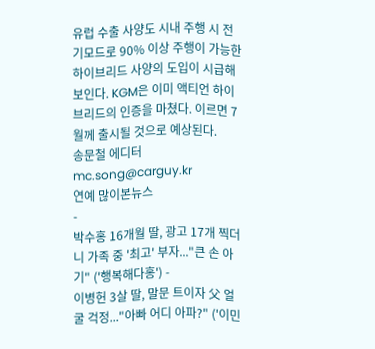유럽 수출 사양도 시내 주행 시 전기모드로 90% 이상 주행이 가능한 하이브리드 사양의 도입이 시급해 보인다. KGM은 이미 액티언 하이브리드의 인증을 마쳤다. 이르면 7월께 출시될 것으로 예상된다.
송문철 에디터 mc.song@carguy.kr
연예 많이본뉴스
-
박수홍 16개월 딸, 광고 17개 찍더니 가족 중 '최고' 부자..."큰 손 아기" ('행복해다홍') -
이병헌 3살 딸, 말문 트이자 父 얼굴 걱정..."아빠 어디 아파?" ('이민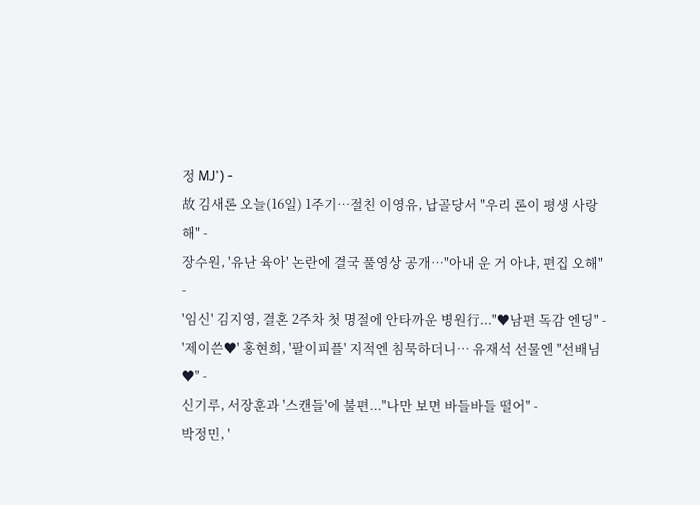정 MJ') -
故 김새론 오늘(16일) 1주기…절친 이영유, 납골당서 "우리 론이 평생 사랑해" -
장수원, '유난 육아' 논란에 결국 풀영상 공개…"아내 운 거 아냐, 편집 오해" -
'임신' 김지영, 결혼 2주차 첫 명절에 안타까운 병원行..."♥남편 독감 엔딩" -
'제이쓴♥' 홍현희, '팔이피플' 지적엔 침묵하더니… 유재석 선물엔 "선배님♥" -
신기루, 서장훈과 '스캔들'에 불편..."나만 보면 바들바들 떨어" -
박정민, '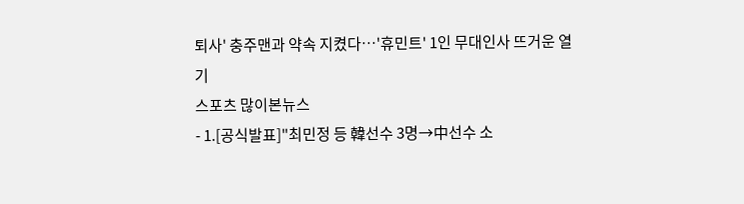퇴사' 충주맨과 약속 지켰다…'휴민트' 1인 무대인사 뜨거운 열기
스포츠 많이본뉴스
- 1.[공식발표]"최민정 등 韓선수 3명→中선수 소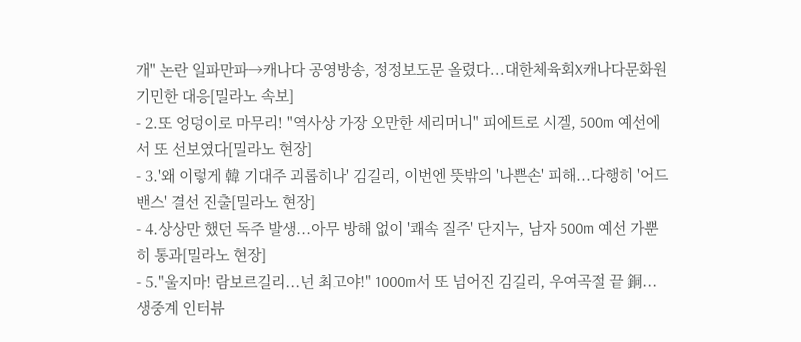개" 논란 일파만파→캐나다 공영방송, 정정보도문 올렸다...대한체육회X캐나다문화원 기민한 대응[밀라노 속보]
- 2.또 엉덩이로 마무리! "역사상 가장 오만한 세리머니" 피에트로 시겔, 500m 예선에서 또 선보였다[밀라노 현장]
- 3.'왜 이렇게 韓 기대주 괴롭히나' 김길리, 이번엔 뜻밖의 '나쁜손' 피해...다행히 '어드밴스' 결선 진출[밀라노 현장]
- 4.상상만 했던 독주 발생...아무 방해 없이 '쾌속 질주' 단지누, 남자 500m 예선 가뿐히 통과[밀라노 현장]
- 5."울지마! 람보르길리...넌 최고야!" 1000m서 또 넘어진 김길리, 우여곡절 끝 銅...생중계 인터뷰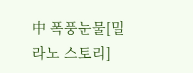中 폭풍눈물[밀라노 스토리]